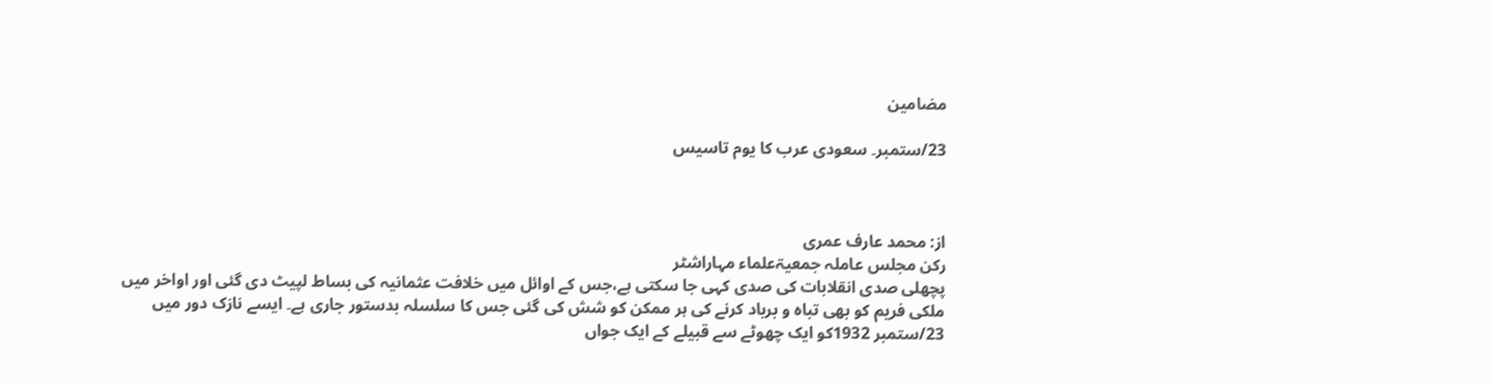مضامین

23/ستمبر۔ سعودی عرب کا یوم تاسیس



از: محمد عارف عمری
رکن مجلس عاملہ جمعیۃعلماء مہاراشٹر
پچھلی صدی انقلابات کی صدی کہی جا سکتی ہے،جس کے اوائل میں خلافت عثمانیہ کی بساط لپیٹ دی گئی اور اواخر میں ملکی فریم کو بھی تباہ و برباد کرنے کی ہر ممکن کو شش کی گئی جس کا سلسلہ بدستور جاری ہے۔ ایسے نازک دور میں 23/ستمبر 1932کو ایک چھوٹے سے قبیلے کے ایک جواں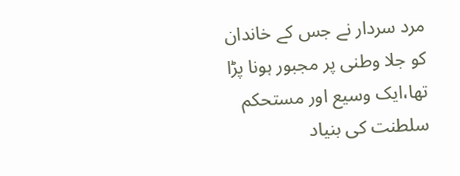مرد سردار نے جس کے خاندان کو جلا وطنی پر مجبور ہونا پڑا تھا،ایک وسیع اور مستحکم سلطنت کی بنیاد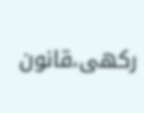رکھی،قانون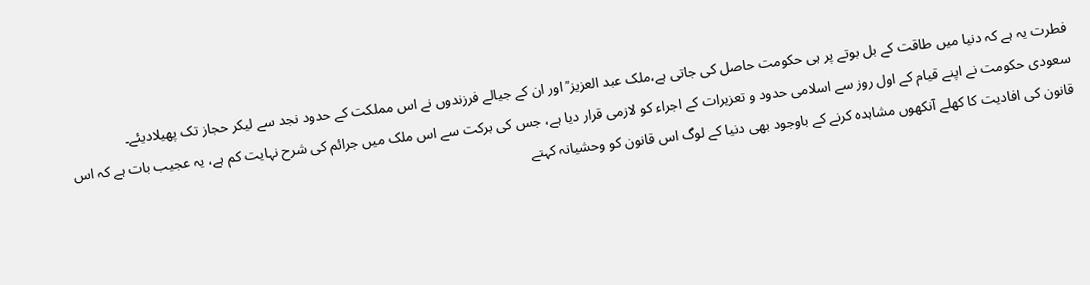فطرت یہ ہے کہ دنیا میں طاقت کے بل بوتے پر ہی حکومت حاصل کی جاتی ہے،ملک عبد العزیز ؒ اور ان کے جیالے فرزندوں نے اس مملکت کے حدود نجد سے لیکر حجاز تک پھیلادیئے۔
سعودی حکومت نے اپنے قیام کے اول روز سے اسلامی حدود و تعزیرات کے اجراء کو لازمی قرار دیا ہے، جس کی برکت سے اس ملک میں جرائم کی شرح نہایت کم ہے، یہ عجیب بات ہے کہ اس قانون کی افادیت کا کھلے آنکھوں مشاہدہ کرنے کے باوجود بھی دنیا کے لوگ اس قانون کو وحشیانہ کہتے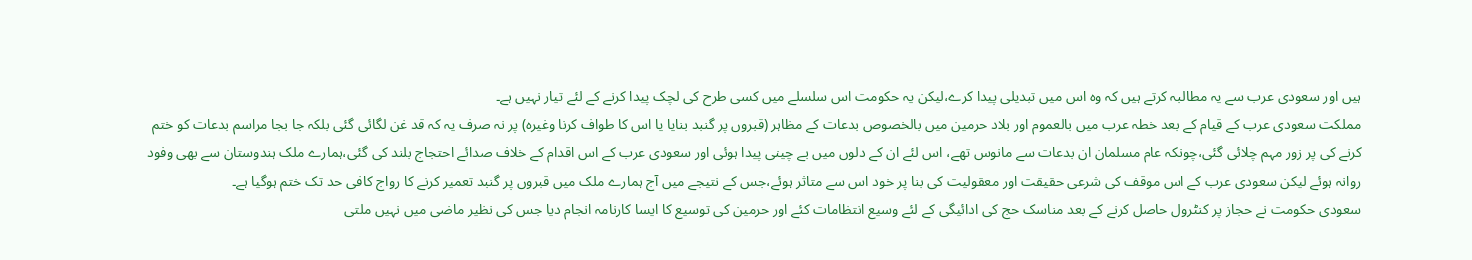ہیں اور سعودی عرب سے یہ مطالبہ کرتے ہیں کہ وہ اس میں تبدیلی پیدا کرے،لیکن یہ حکومت اس سلسلے میں کسی طرح کی لچک پیدا کرنے کے لئے تیار نہیں ہے۔
مملکت سعودی عرب کے قیام کے بعد خطہ عرب میں بالعموم اور بلاد حرمین میں بالخصوص بدعات کے مظاہر (قبروں پر گنبد بنایا یا اس کا طواف کرنا وغیرہ) پر نہ صرف یہ کہ قد غن لگائی گئی بلکہ جا بجا مراسم بدعات کو ختم کرنے کی پر زور مہم چلائی گئی،چونکہ عام مسلمان ان بدعات سے مانوس تھے، اس لئے ان کے دلوں میں بے چینی پیدا ہوئی اور سعودی عرب کے اس اقدام کے خلاف صدائے احتجاج بلند کی گئی،ہمارے ملک ہندوستان سے بھی وفود روانہ ہوئے لیکن سعودی عرب کے اس موقف کی شرعی حقیقت اور معقولیت کی بنا پر خود اس سے متاثر ہوئے،جس کے نتیجے میں آج ہمارے ملک میں قبروں پر گنبد تعمیر کرنے کا رواج کافی حد تک ختم ہوگیا ہے۔
سعودی حکومت نے حجاز پر کنٹرول حاصل کرنے کے بعد مناسک حج کی ادائیگی کے لئے وسیع انتظامات کئے اور حرمین کی توسیع کا ایسا کارنامہ انجام دیا جس کی نظیر ماضی میں نہیں ملتی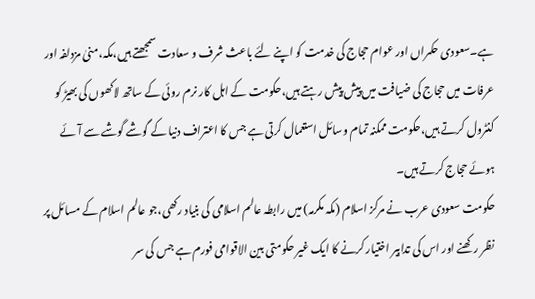ہے۔سعودی حکمراں اور عوام حجاج کی خدمت کو اپنے لئے باعث شرف و سعادت سمجھتے ہیں،مکہ،منیٰ مزدلفہ اور عرفات میں حجاج کی ضیافت میں پیش پیش رہتے ہیں،حکومت کے اہل کار نرم روئی کے ساتھ لاکھوں کی بھیڑ کو کنٹرول کرتے ہیں،حکومت ممکنہ تمام وسائل استعمال کرتی ہے جس کا اعتراف دنیا کے گوشے گوشے سے آئے ہوئے حجاج کرتے ہیں۔
حکومت سعودی عرب نے مرکز اسلام (مکہ مکرمہ) میں رابطہ عالم اسلامی کی بنیاد رکھی،جو عالم اسلام کے مسائل پر نظر رکھنے اور اس کی تدابیر اختیار کرنے کا ایک غیر حکومتی بین الاقوامی فورم ہے جس کی سر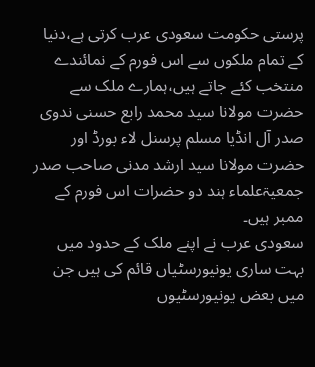پرستی حکومت سعودی عرب کرتی ہے،دنیا کے تمام ملکوں سے اس فورم کے نمائندے منتخب کئے جاتے ہیں،ہمارے ملک سے حضرت مولانا سید محمد رابع حسنی ندوی صدر آل انڈیا مسلم پرسنل لاء بورڈ اور حضرت مولانا سید ارشد مدنی صاحب صدر جمعیۃعلماء ہند دو حضرات اس فورم کے ممبر ہیں۔
سعودی عرب نے اپنے ملک کے حدود میں بہت ساری یونیورسٹیاں قائم کی ہیں جن میں بعض یونیورسٹیوں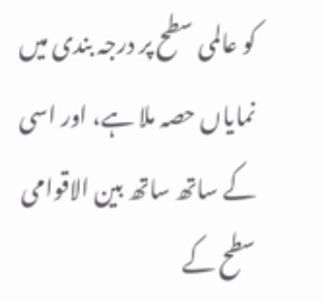کو عالمی سطح پر درجہ بندی میں نمایاں حصہ ملا ہے، اور اسی کے ساتھ ساتھ بین الاقوامی سطح کے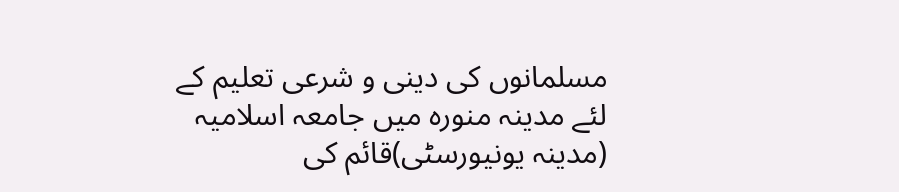مسلمانوں کی دینی و شرعی تعلیم کے لئے مدینہ منورہ میں جامعہ اسلامیہ (مدینہ یونیورسٹی)قائم کی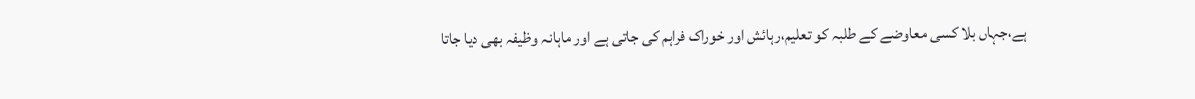ہے،جہاں بلا کسی معاوضے کے طلبہ کو تعلیم،رہائش اور خوراک فراہم کی جاتی ہے اور ماہانہ وظیفہ بھی دیا جاتا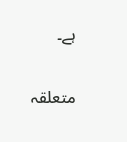ہے۔

متعلقہ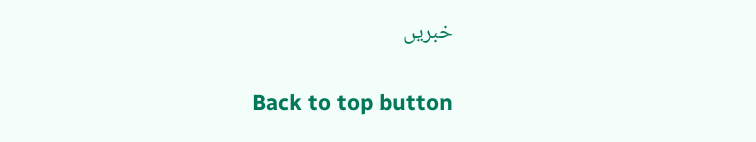خبریں

Back to top button